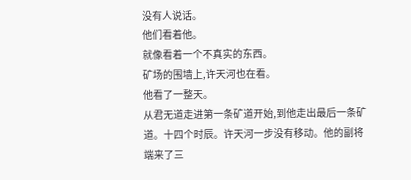没有人说话。
他们看着他。
就像看着一个不真实的东西。
矿场的围墙上,许天河也在看。
他看了一整天。
从君无道走进第一条矿道开始,到他走出最后一条矿道。十四个时辰。许天河一步没有移动。他的副将端来了三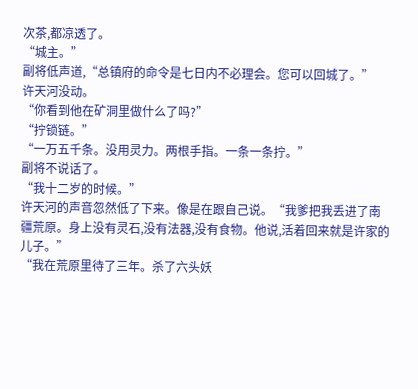次茶,都凉透了。
“城主。”
副将低声道,“总镇府的命令是七日内不必理会。您可以回城了。”
许天河没动。
“你看到他在矿洞里做什么了吗?”
“拧锁链。”
“一万五千条。没用灵力。两根手指。一条一条拧。”
副将不说话了。
“我十二岁的时候。”
许天河的声音忽然低了下来。像是在跟自己说。“我爹把我丢进了南疆荒原。身上没有灵石,没有法器,没有食物。他说,活着回来就是许家的儿子。”
“我在荒原里待了三年。杀了六头妖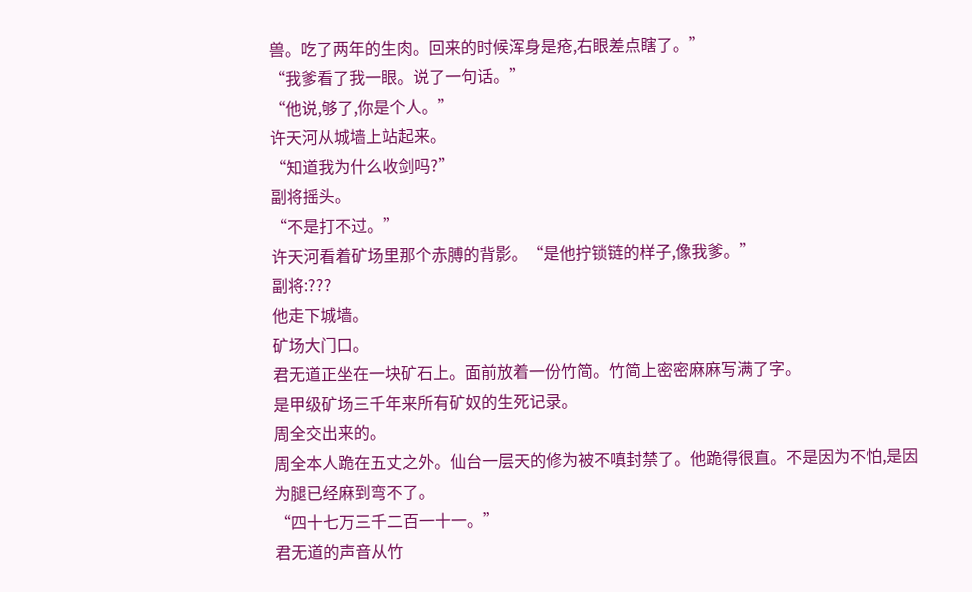兽。吃了两年的生肉。回来的时候浑身是疮,右眼差点瞎了。”
“我爹看了我一眼。说了一句话。”
“他说,够了,你是个人。”
许天河从城墙上站起来。
“知道我为什么收剑吗?”
副将摇头。
“不是打不过。”
许天河看着矿场里那个赤膊的背影。“是他拧锁链的样子,像我爹。”
副将:???
他走下城墙。
矿场大门口。
君无道正坐在一块矿石上。面前放着一份竹简。竹简上密密麻麻写满了字。
是甲级矿场三千年来所有矿奴的生死记录。
周全交出来的。
周全本人跪在五丈之外。仙台一层天的修为被不嗔封禁了。他跪得很直。不是因为不怕,是因为腿已经麻到弯不了。
“四十七万三千二百一十一。”
君无道的声音从竹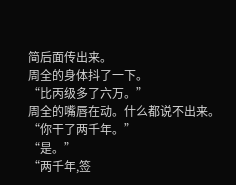简后面传出来。
周全的身体抖了一下。
“比丙级多了六万。”
周全的嘴唇在动。什么都说不出来。
“你干了两千年。”
“是。”
“两千年,签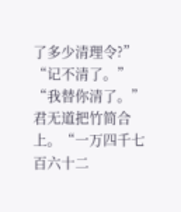了多少清理令?”
“记不清了。”
“我替你清了。”
君无道把竹简合上。“一万四千七百六十二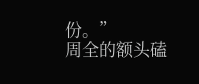份。”
周全的额头磕